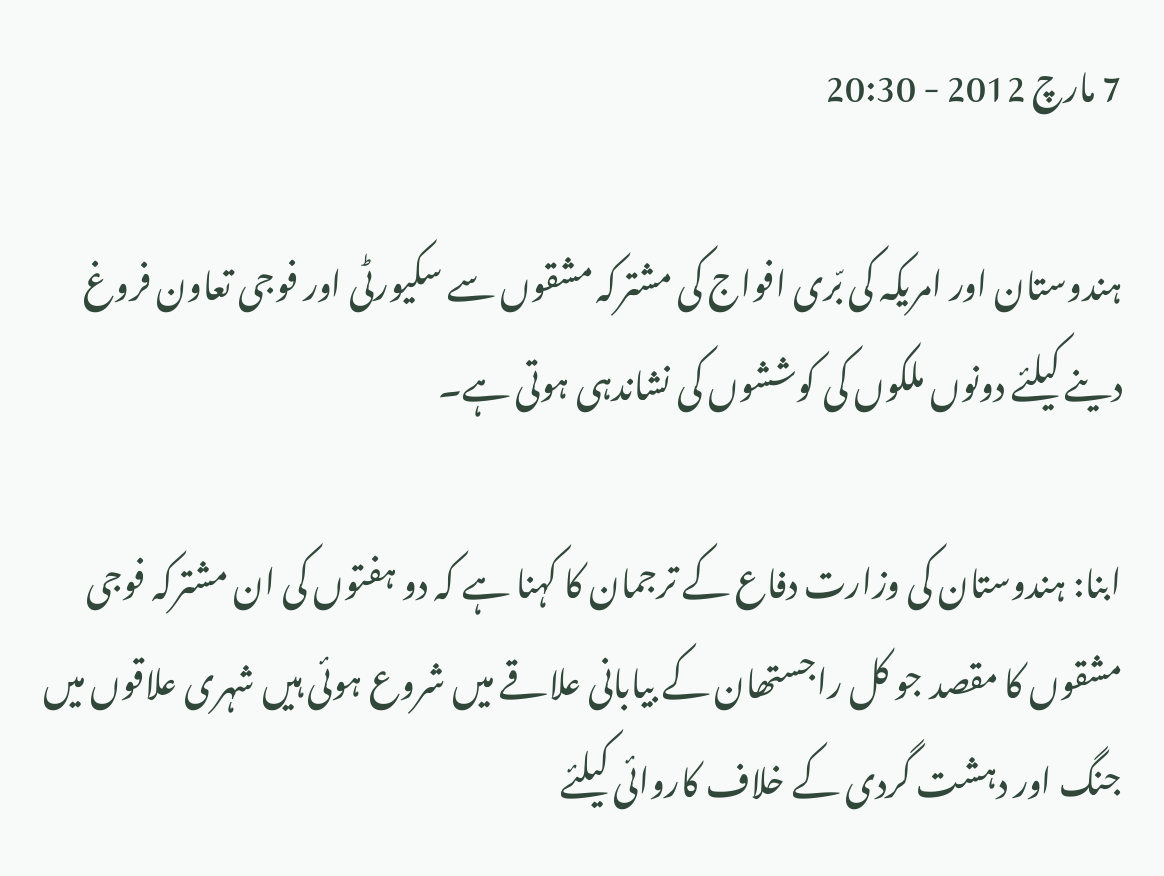7 مارچ 2012 - 20:30

ہندوستان اور امریکہ کی بّری افواج کی مشترکہ مشقوں سے سکیورٹی اور فوجی تعاون فروغ دینے کیلئے دونوں ملکوں کی کوششوں کی نشاندہی ہوتی ہے۔

ابنا: ہندوستان کی وزارت دفاع کے ترجمان کا کہنا ہے کہ دو ہفتوں کی ان مشترکہ فوجی مشقوں کا مقصد جو کل راجستھان کے بیابانی علاقے میں شروع ہوئی ہیں شہری علاقوں میں جنگ اور دہشت گردی کے خلاف کاروائی کیلئے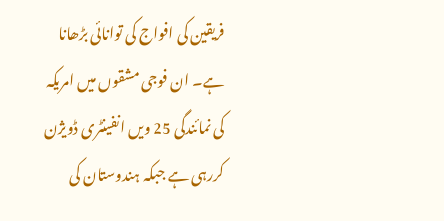فریقین کی افواج کی توانائی بڑھانا ہے۔ ان فوجی مشقوں میں امریکہ کی نمائندگی 25 ویں انفینٹری ڈویژن کررہی ہے جبکہ ہندوستان کی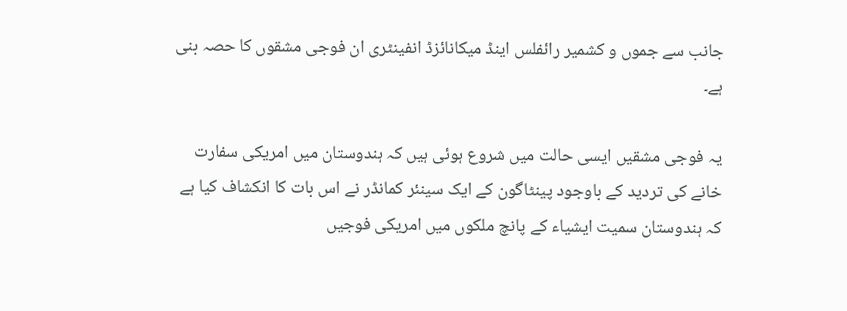جانب سے جموں و کشمیر رائفلس اینڈ میکانائزڈ انفینٹری ان فوجی مشقوں کا حصہ بنی ہے۔

یہ فوجی مشقیں ایسی حالت میں شروع ہوئی ہیں کہ ہندوستان میں امریکی سفارت خانے کی تردید کے باوجود پینٹاگون کے ایک سینئر کمانڈر نے اس بات کا انکشاف کیا ہے کہ ہندوستان سمیت ایشیاء کے پانچ ملکوں میں امریکی فوجیں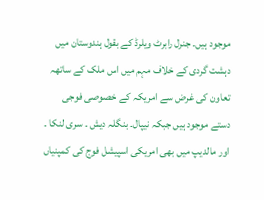موجود ہیں۔ جنرل رابرٹ ویلرڈ کے بقول ہندوستان میں دہشت گردی کے خلاف مہم میں اس ملک کے ساتھہ تعاون کی غرض سے امریکہ کے خصوصی فوجی دستے موجود ہیں جبکہ نیپال۔ بنگلہ دیش ۔ سری لنکا ۔ اور مالدیپ میں بھی امریکی اسپیشل فوج کی کمپنیاں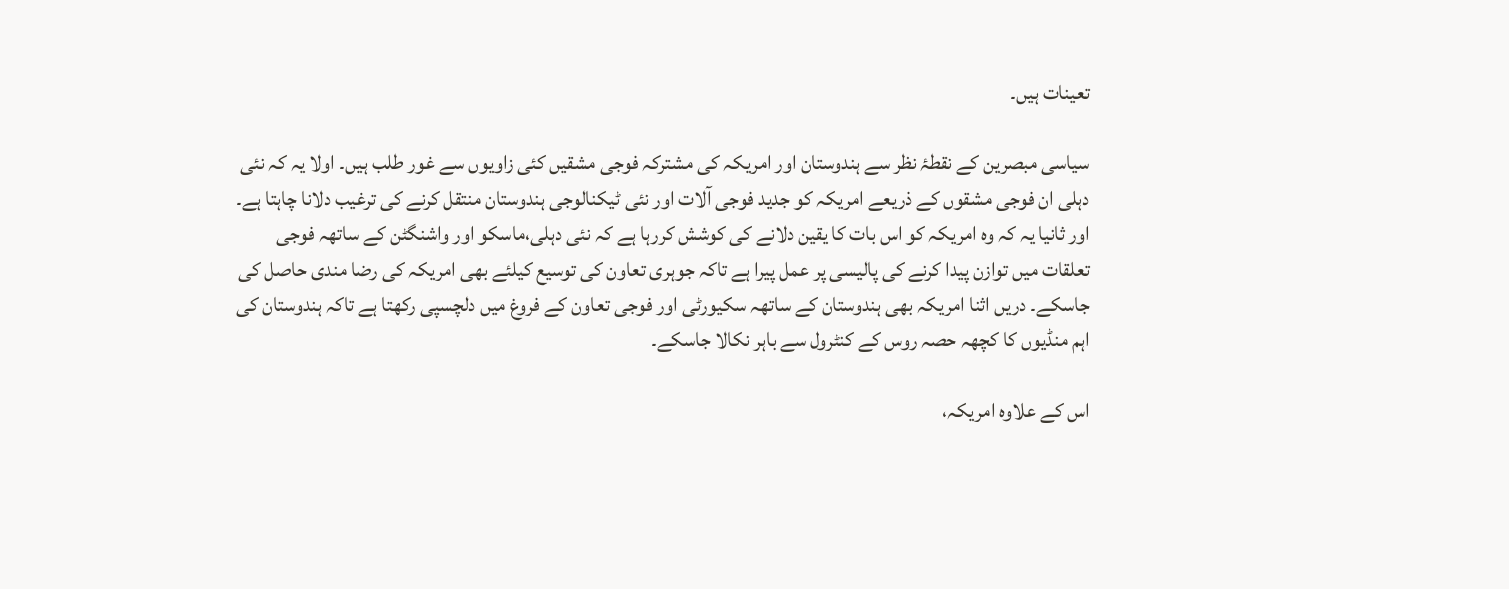تعینات ہیں۔

سیاسی مبصرین کے نقطۂ نظر سے ہندوستان اور امریکہ کی مشترکہ فوجی مشقیں کئی زاویوں سے غور طلب ہیں۔ اولا یہ کہ نئی دہلی ان فوجی مشقوں کے ذریعے امریکہ کو جدید فوجی آلات اور نئی ٹیکنالوجی ہندوستان منتقل کرنے کی ترغیب دلانا چاہتا ہے۔ اور ثانیا یہ کہ وہ امریکہ کو اس بات کا یقین دلانے کی کوشش کررہا ہے کہ نئی دہلی،ماسکو اور واشنگٹن کے ساتھہ فوجی تعلقات میں توازن پیدا کرنے کی پالیسی پر عمل پیرا ہے تاکہ جوہری تعاون کی توسیع کیلئے بھی امریکہ کی رضا مندی حاصل کی جاسکے۔ دریں اثنا امریکہ بھی ہندوستان کے ساتھہ سکیورٹی اور فوجی تعاون کے فروغ میں دلچسپی رکھتا ہے تاکہ ہندوستان کی اہم منڈیوں کا کچھہ حصہ روس کے کنٹرول سے باہر نکالا جاسکے۔

اس کے علاوہ امریکہ،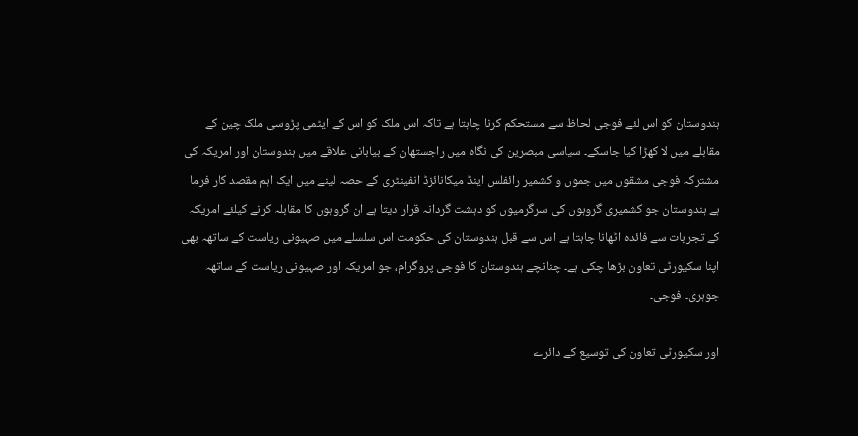ہندوستان کو اس لئے فوجی لحاظ سے مستحکم کرنا چاہتا ہے تاکہ اس ملک کو اس کے ایٹمی پڑوسی ملک چین کے مقابلے میں لا کھڑا کیا جاسکے۔ سیاسی مبصرین کی نگاہ میں راجستھان کے بیابانی علاقے میں ہندوستان اور امریکہ کی مشترکہ فوجی مشقوں میں جموں و کشمیر رائفلس اینڈ میکانائزڈ انفینٹری کے حصہ لینے میں ایک اہم مقصد کار فرما ہے ہندوستان جو کشمیری گروہوں کی سرگرمیوں کو دہشت گردانہ قرار دیتا ہے ان گروہوں کا مقابلہ کرنے کیلئے امریکہ کے تجربات سے فائدہ اٹھانا چاہتا ہے اس سے قبل ہندوستان کی حکومت اس سلسلے میں صہیونی ریاست کے ساتھہ بھی اپنا سکیورٹی تعاون بڑھا چکی ہے۔ چنانچے ہندوستان کا فوجی پروگرام، جو امریکہ اور صہیونی ریاست کے ساتھہ جوہری۔ فوجی۔

اور سکیورٹی تعاون کی توسیع کے دائرے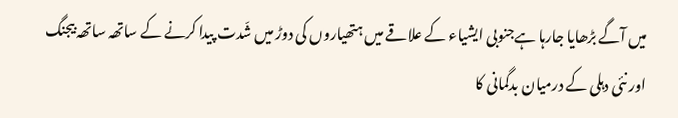میں آگے بڑھایا جارہا ہےجنوبی ایشیاء کے علاقے میں ہتھیاروں کی دوڑ میں شّدت پیدا کرنے کے ساتھہ ساتھہ بیجنگ اور نئی دہلی کے درمیان بدگمانی کا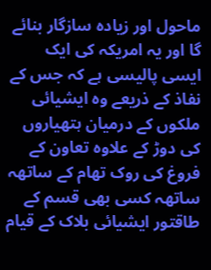ماحول اور زیادہ سازگار بنائے گا اور یہ امریکہ کی ایک ایسی پالیسی ہے کہ جس کے نفاذ کے ذریعے وہ ایشیائی ملکوں کے درمیان ہتھیاروں کی دوڑ کے علاوہ تعاون کے فروغ کی روک تھام کے ساتھہ ساتھہ کسی بھی قسم کے طاقتور ایشیائی بلاک کے قیام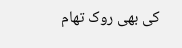کی بھی روک تھام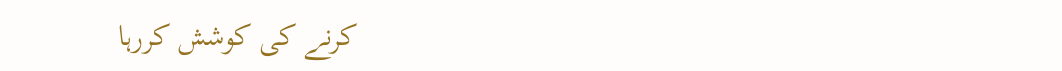کرنے کی کوشش کررہا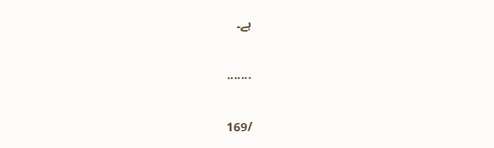ہے۔

.......

/169